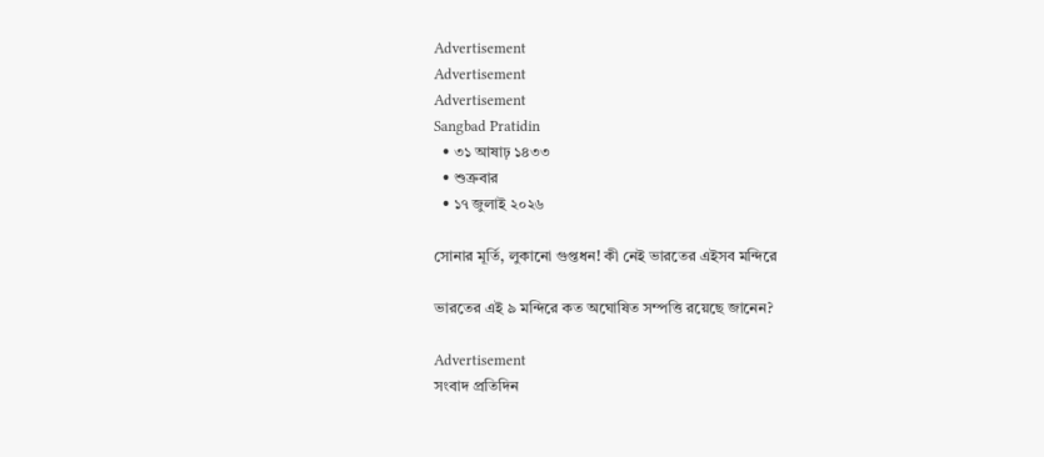Advertisement
Advertisement
Advertisement
Sangbad Pratidin
  • ৩১ আষাঢ় ১৪৩৩
  • শুক্রবার
  • ১৭ জুলাই ২০২৬

সোনার মূর্তি, লুকানো গুপ্তধন! কী নেই ভারতের এইসব মন্দিরে

ভারতের এই ৯ মন্দিরে কত অঘোষিত সম্পত্তি রয়েছে জানেন?

Advertisement
সংবাদ প্রতিদিন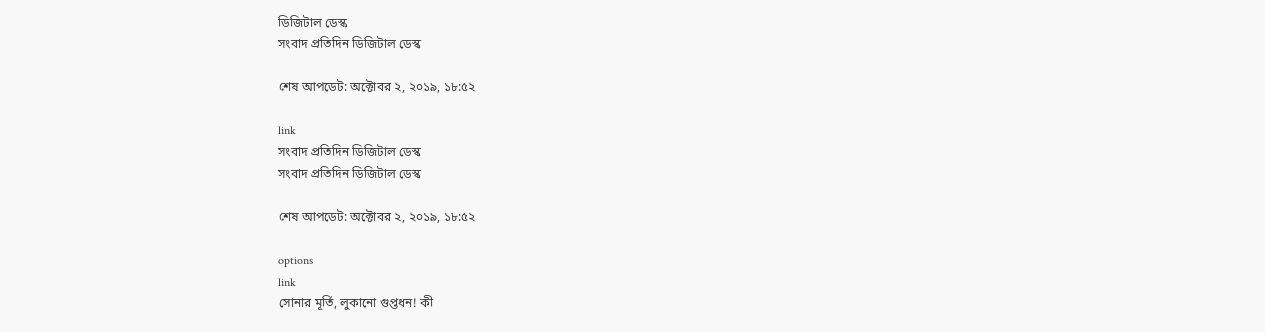ডিজিটাল ডেস্ক
সংবাদ প্রতিদিন ডিজিটাল ডেস্ক

শেষ আপডেট: অক্টোবর ২, ২০১৯, ১৮:৫২

link
সংবাদ প্রতিদিন ডিজিটাল ডেস্ক
সংবাদ প্রতিদিন ডিজিটাল ডেস্ক

শেষ আপডেট: অক্টোবর ২, ২০১৯, ১৮:৫২

options
link
সোনার মূর্তি, লুকানো গুপ্তধন! কী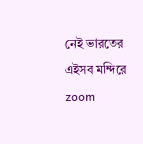নেই ভারতের এইসব মন্দিরে zoom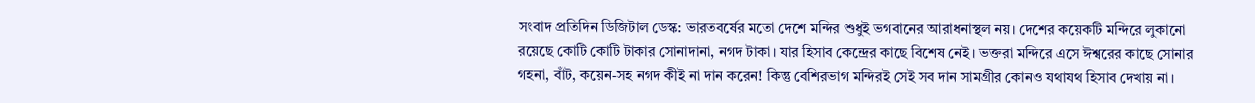সংবাদ প্রতিদিন ডিজিটাল ডেস্ক: ভারতবর্ষের মতো দেশে মন্দির শুধুই ভগবানের আরাধনাস্থল নয়। দেশের কয়েকটি মন্দিরে লুকানো রয়েছে কোটি কোটি টাকার সোনাদানা, নগদ টাকা। যার হিসাব কেন্দ্রের কাছে বিশেষ নেই। ভক্তরা মন্দিরে এসে ঈশ্বরের কাছে সোনার গহনা, বাঁট, কয়েন-সহ নগদ কীই না দান করেন! কিন্তু বেশিরভাগ মন্দিরই সেই সব দান সামগ্রীর কোনও যথাযথ হিসাব দেখায় না।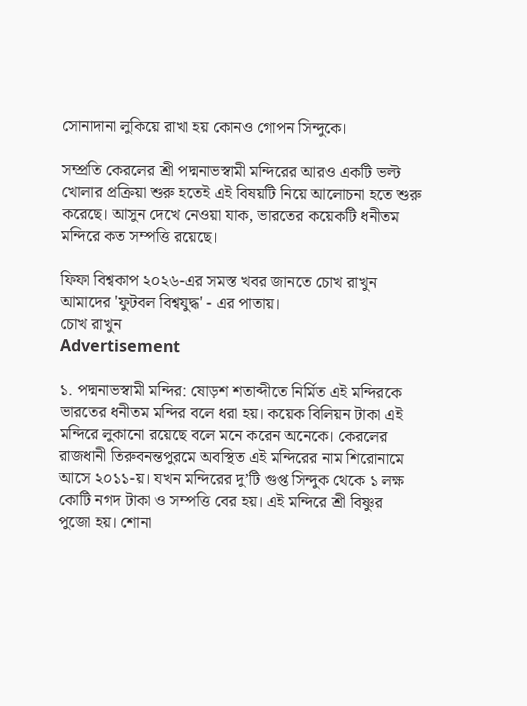সোনাদানা লুকিয়ে রাখা হয় কোনও গোপন সিন্দুকে।

সম্প্রতি কেরলের শ্রী পদ্মনাভস্বামী মন্দিরের আরও একটি ভল্ট খোলার প্রক্রিয়া শুরু হতেই এই বিষয়টি নিয়ে আলোচনা হতে শুরু করেছে। আসুন দেখে নেওয়া যাক, ভারতের কয়েকটি ধনীতম মন্দিরে কত সম্পত্তি রয়েছে।

ফিফা বিশ্বকাপ ২০২৬-এর সমস্ত খবর জানতে চোখ রাখুন আমাদের 'ফুটবল বিশ্বযুদ্ধ' - এর পাতায়।
চোখ রাখুন
Advertisement

১. পদ্মনাভস্বামী মন্দির: ষোড়শ শতাব্দীতে নির্মিত এই মন্দিরকে ভারতের ধনীতম মন্দির বলে ধরা হয়। কয়েক বিলিয়ন টাকা এই মন্দিরে লুকানো রয়েছে বলে মনে করেন অনেকে। কেরলের রাজধানী তিরুবনন্তপুরমে অবস্থিত এই মন্দিরের নাম শিরোনামে আসে ২০১১-য়। যখন মন্দিরের দু’টি গুপ্ত সিন্দুক থেকে ১ লক্ষ কোটি নগদ টাকা ও সম্পত্তি বের হয়। এই মন্দিরে শ্রী বিষ্ণুর পুজো হয়। শোনা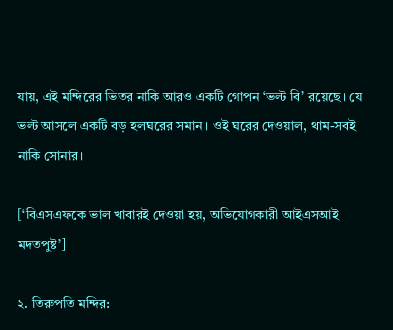যায়, এই মন্দিরের ভিতর নাকি আরও একটি গোপন ‘ভল্ট বি’ রয়েছে। যে ভল্ট আসলে একটি বড় হলঘরের সমান। ওই ঘরের দেওয়াল, থাম-সবই নাকি সোনার।

[‘বিএসএফকে ভাল খাবারই দেওয়া হয়, অভিযোগকারী আইএসআই মদতপুষ্ট’]

২. তিরুপতি মন্দির: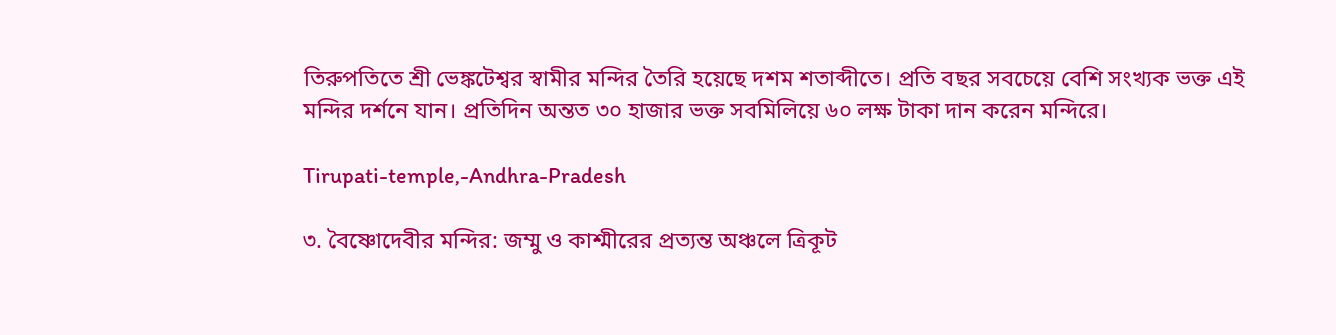তিরুপতিতে শ্রী ভেঙ্কটেশ্বর স্বামীর মন্দির তৈরি হয়েছে দশম শতাব্দীতে। প্রতি বছর সবচেয়ে বেশি সংখ্যক ভক্ত এই মন্দির দর্শনে যান। প্রতিদিন অন্তত ৩০ হাজার ভক্ত সবমিলিয়ে ৬০ লক্ষ টাকা দান করেন মন্দিরে।

Tirupati-temple,-Andhra-Pradesh

৩. বৈষ্ণোদেবীর মন্দির: জম্মু ও কাশ্মীরের প্রত্যন্ত অঞ্চলে ত্রিকূট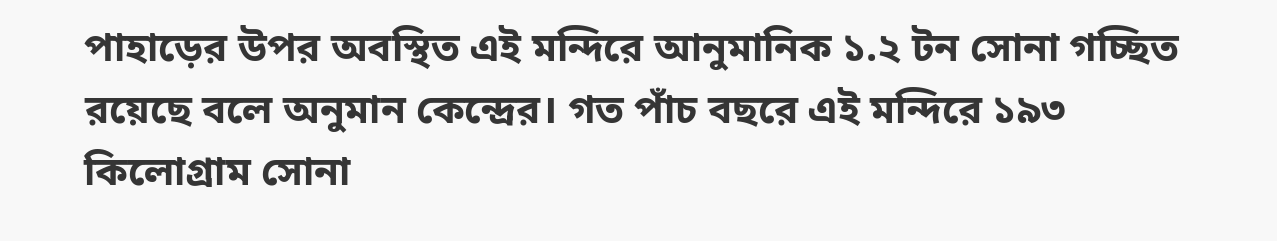পাহাড়ের উপর অবস্থিত এই মন্দিরে আনুমানিক ১.২ টন সোনা গচ্ছিত রয়েছে বলে অনুমান কেন্দ্রের। গত পাঁচ বছরে এই মন্দিরে ১৯৩ কিলোগ্রাম সোনা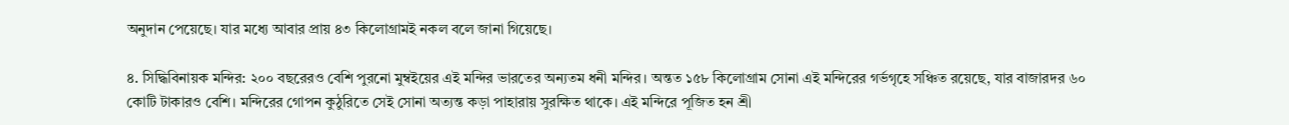অনুদান পেয়েছে। যার মধ্যে আবার প্রায় ৪৩ কিলোগ্রামই নকল বলে জানা গিয়েছে।

৪. সিদ্ধিবিনায়ক মন্দির: ২০০ বছরেরও বেশি পুরনো মুম্বইয়ের এই মন্দির ভারতের অন্যতম ধনী মন্দির। অন্তত ১৫৮ কিলোগ্রাম সোনা এই মন্দিরের গর্ভগৃহে সঞ্চিত রয়েছে, যার বাজারদর ৬০ কোটি টাকারও বেশি। মন্দিরের গোপন কুঠুরিতে সেই সোনা অত্যন্ত কড়া পাহারায় সুরক্ষিত থাকে। এই মন্দিরে পূজিত হন শ্রী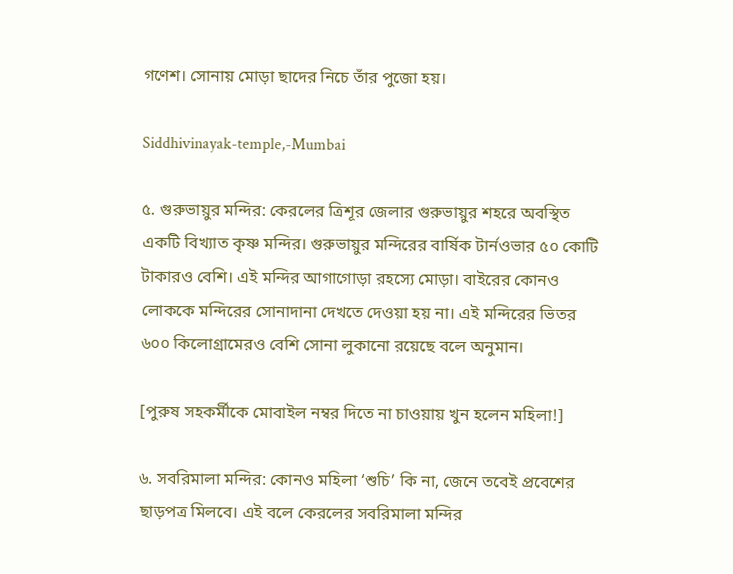গণেশ। সোনায় মোড়া ছাদের নিচে তাঁর পুজো হয়।

Siddhivinayak-temple,-Mumbai

৫. গুরুভায়ুর মন্দির: কেরলের ত্রিশূর জেলার গুরুভায়ুর শহরে অবস্থিত একটি বিখ্যাত কৃষ্ণ মন্দির। গুরুভায়ুর মন্দিরের বার্ষিক টার্নওভার ৫০ কোটি টাকারও বেশি। এই মন্দির আগাগোড়া রহস্যে মোড়া। বাইরের কোনও লোককে মন্দিরের সোনাদানা দেখতে দেওয়া হয় না। এই মন্দিরের ভিতর ৬০০ কিলোগ্রামেরও বেশি সোনা লুকানো রয়েছে বলে অনুমান।

[পুরুষ সহকর্মীকে মোবাইল নম্বর দিতে না চাওয়ায় খুন হলেন মহিলা!]

৬. সবরিমালা মন্দির: কোনও মহিলা ‘শুচি’ কি না, জেনে তবেই প্রবেশের ছাড়পত্র মিলবে। এই বলে কেরলের সবরিমালা মন্দির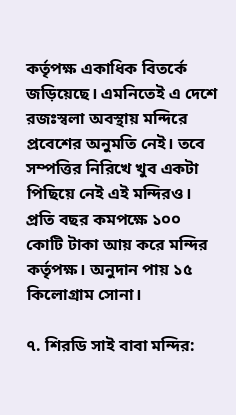কর্তৃপক্ষ একাধিক বিতর্কে জড়িয়েছে। এমনিতেই এ দেশে রজঃস্বলা অবস্থায় মন্দিরে প্রবেশের অনুমতি নেই। তবে সম্পত্তির নিরিখে খুব একটা পিছিয়ে নেই এই মন্দিরও। প্রতি বছর কমপক্ষে ১০০ কোটি টাকা আয় করে মন্দির কর্তৃপক্ষ। অনুদান পায় ১৫ কিলোগ্রাম সোনা।

৭. শিরডি সাই বাবা মন্দির: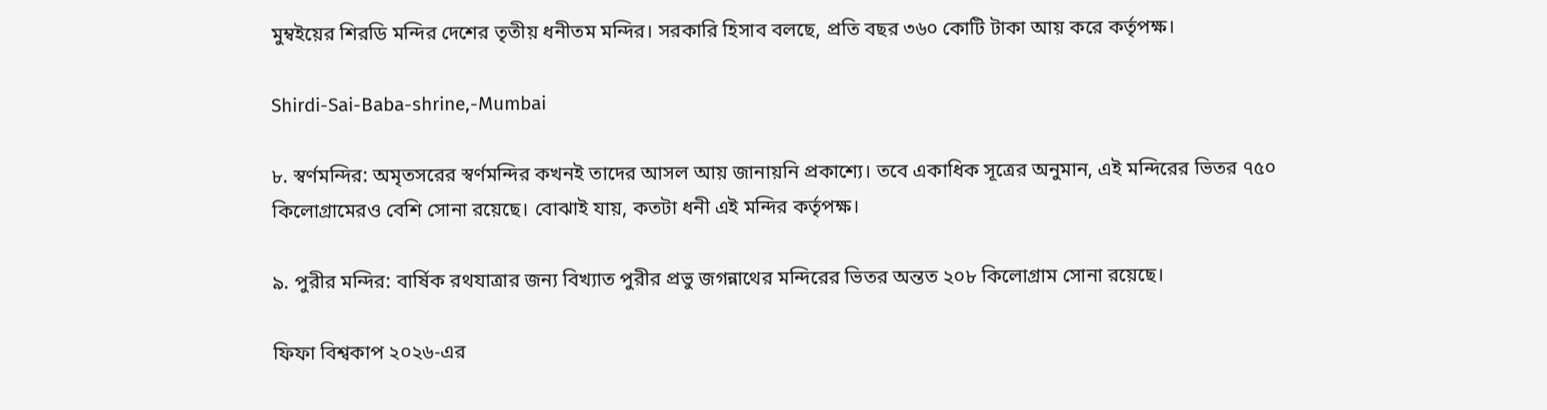মুম্বইয়ের শিরডি মন্দির দেশের তৃতীয় ধনীতম মন্দির। সরকারি হিসাব বলছে, প্রতি বছর ৩৬০ কোটি টাকা আয় করে কর্তৃপক্ষ।

Shirdi-Sai-Baba-shrine,-Mumbai

৮. স্বর্ণমন্দির: অমৃতসরের স্বর্ণমন্দির কখনই তাদের আসল আয় জানায়নি প্রকাশ্যে। তবে একাধিক সূত্রের অনুমান, এই মন্দিরের ভিতর ৭৫০ কিলোগ্রামেরও বেশি সোনা রয়েছে। বোঝাই যায়, কতটা ধনী এই মন্দির কর্তৃপক্ষ।

৯. পুরীর মন্দির: বার্ষিক রথযাত্রার জন্য বিখ্যাত পুরীর প্রভু জগন্নাথের মন্দিরের ভিতর অন্তত ২০৮ কিলোগ্রাম সোনা রয়েছে।

ফিফা বিশ্বকাপ ২০২৬-এর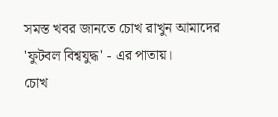সমস্ত খবর জানতে চোখ রাখুন আমাদের 'ফুটবল বিশ্বযুদ্ধ' - এর পাতায়।
চোখ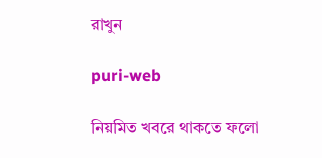রাখুন

puri-web

নিয়মিত খবরে থাকতে ফলো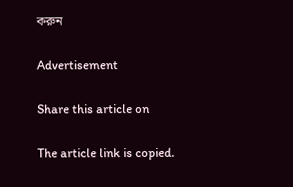করুন

Advertisement

Share this article on

The article link is copied.